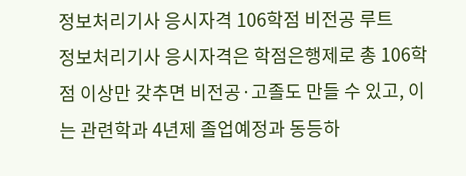정보처리기사 응시자격 106학점 비전공 루트
정보처리기사 응시자격은 학점은행제로 총 106학점 이상만 갖추면 비전공·고졸도 만들 수 있고, 이는 관련학과 4년제 졸업예정과 동등하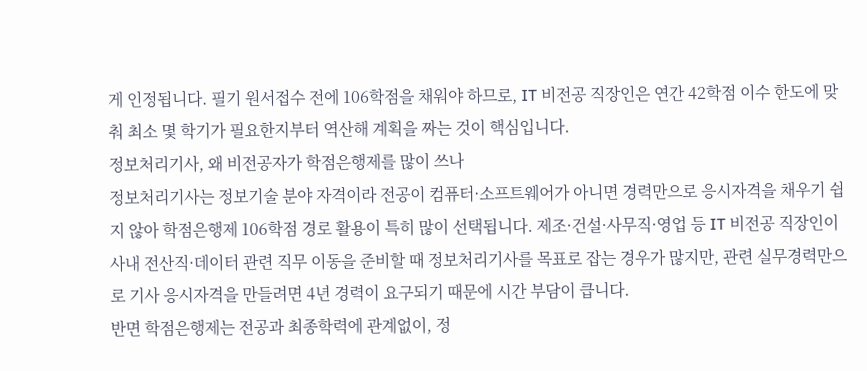게 인정됩니다. 필기 원서접수 전에 106학점을 채워야 하므로, IT 비전공 직장인은 연간 42학점 이수 한도에 맞춰 최소 몇 학기가 필요한지부터 역산해 계획을 짜는 것이 핵심입니다.
정보처리기사, 왜 비전공자가 학점은행제를 많이 쓰나
정보처리기사는 정보기술 분야 자격이라 전공이 컴퓨터·소프트웨어가 아니면 경력만으로 응시자격을 채우기 쉽지 않아 학점은행제 106학점 경로 활용이 특히 많이 선택됩니다. 제조·건설·사무직·영업 등 IT 비전공 직장인이 사내 전산직·데이터 관련 직무 이동을 준비할 때 정보처리기사를 목표로 잡는 경우가 많지만, 관련 실무경력만으로 기사 응시자격을 만들려면 4년 경력이 요구되기 때문에 시간 부담이 큽니다.
반면 학점은행제는 전공과 최종학력에 관계없이, 정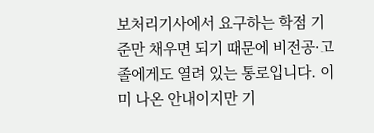보처리기사에서 요구하는 학점 기준만 채우면 되기 때문에 비전공·고졸에게도 열려 있는 통로입니다. 이미 나온 안내이지만 기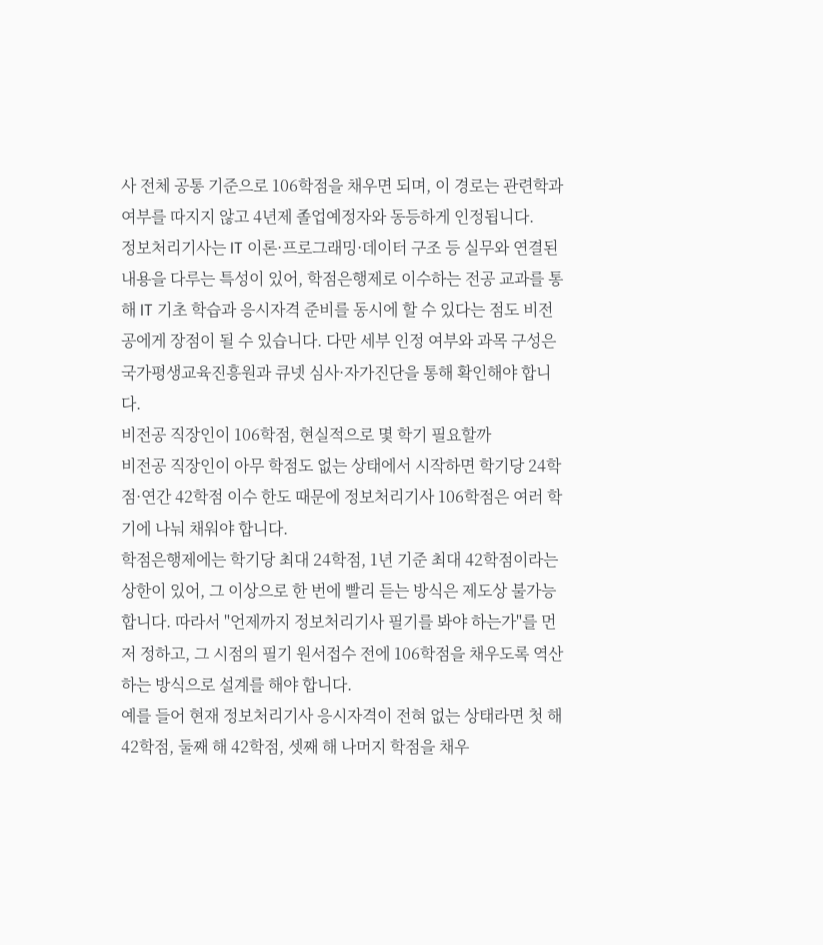사 전체 공통 기준으로 106학점을 채우면 되며, 이 경로는 관련학과 여부를 따지지 않고 4년제 졸업예정자와 동등하게 인정됩니다.
정보처리기사는 IT 이론·프로그래밍·데이터 구조 등 실무와 연결된 내용을 다루는 특성이 있어, 학점은행제로 이수하는 전공 교과를 통해 IT 기초 학습과 응시자격 준비를 동시에 할 수 있다는 점도 비전공에게 장점이 될 수 있습니다. 다만 세부 인정 여부와 과목 구성은 국가평생교육진흥원과 큐넷 심사·자가진단을 통해 확인해야 합니다.
비전공 직장인이 106학점, 현실적으로 몇 학기 필요할까
비전공 직장인이 아무 학점도 없는 상태에서 시작하면 학기당 24학점·연간 42학점 이수 한도 때문에 정보처리기사 106학점은 여러 학기에 나눠 채워야 합니다.
학점은행제에는 학기당 최대 24학점, 1년 기준 최대 42학점이라는 상한이 있어, 그 이상으로 한 번에 빨리 듣는 방식은 제도상 불가능합니다. 따라서 "언제까지 정보처리기사 필기를 봐야 하는가"를 먼저 정하고, 그 시점의 필기 원서접수 전에 106학점을 채우도록 역산하는 방식으로 설계를 해야 합니다.
예를 들어 현재 정보처리기사 응시자격이 전혀 없는 상태라면 첫 해 42학점, 둘째 해 42학점, 셋째 해 나머지 학점을 채우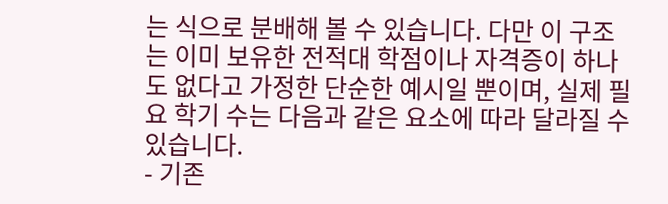는 식으로 분배해 볼 수 있습니다. 다만 이 구조는 이미 보유한 전적대 학점이나 자격증이 하나도 없다고 가정한 단순한 예시일 뿐이며, 실제 필요 학기 수는 다음과 같은 요소에 따라 달라질 수 있습니다.
- 기존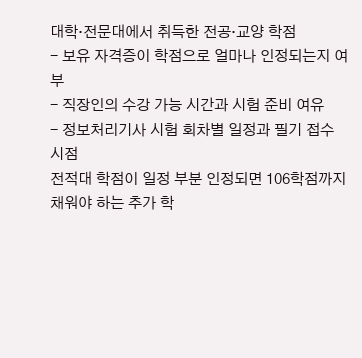대학·전문대에서 취득한 전공·교양 학점
- 보유 자격증이 학점으로 얼마나 인정되는지 여부
- 직장인의 수강 가능 시간과 시험 준비 여유
- 정보처리기사 시험 회차별 일정과 필기 접수 시점
전적대 학점이 일정 부분 인정되면 106학점까지 채워야 하는 추가 학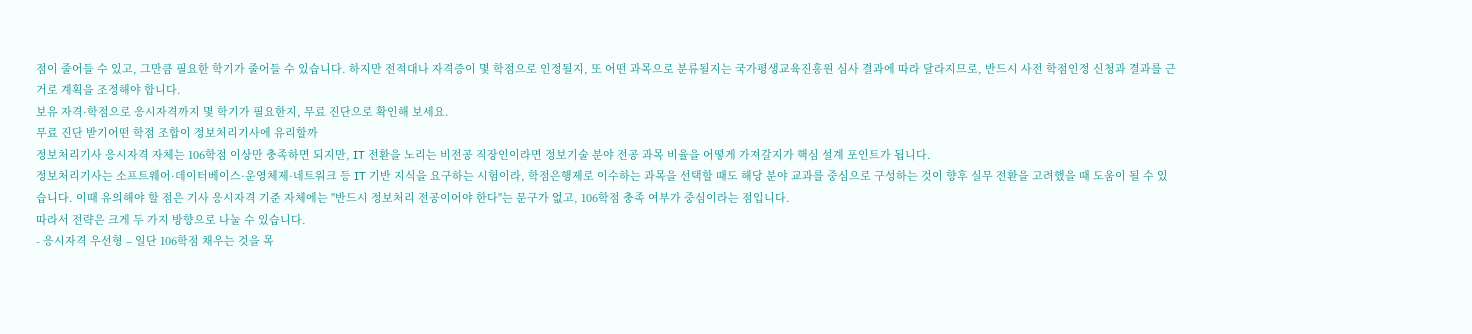점이 줄어들 수 있고, 그만큼 필요한 학기가 줄어들 수 있습니다. 하지만 전적대나 자격증이 몇 학점으로 인정될지, 또 어떤 과목으로 분류될지는 국가평생교육진흥원 심사 결과에 따라 달라지므로, 반드시 사전 학점인정 신청과 결과를 근거로 계획을 조정해야 합니다.
보유 자격·학점으로 응시자격까지 몇 학기가 필요한지, 무료 진단으로 확인해 보세요.
무료 진단 받기어떤 학점 조합이 정보처리기사에 유리할까
정보처리기사 응시자격 자체는 106학점 이상만 충족하면 되지만, IT 전환을 노리는 비전공 직장인이라면 정보기술 분야 전공 과목 비율을 어떻게 가져갈지가 핵심 설계 포인트가 됩니다.
정보처리기사는 소프트웨어·데이터베이스·운영체제·네트워크 등 IT 기반 지식을 요구하는 시험이라, 학점은행제로 이수하는 과목을 선택할 때도 해당 분야 교과를 중심으로 구성하는 것이 향후 실무 전환을 고려했을 때 도움이 될 수 있습니다. 이때 유의해야 할 점은 기사 응시자격 기준 자체에는 "반드시 정보처리 전공이어야 한다"는 문구가 없고, 106학점 충족 여부가 중심이라는 점입니다.
따라서 전략은 크게 두 가지 방향으로 나눌 수 있습니다.
- 응시자격 우선형 – 일단 106학점 채우는 것을 목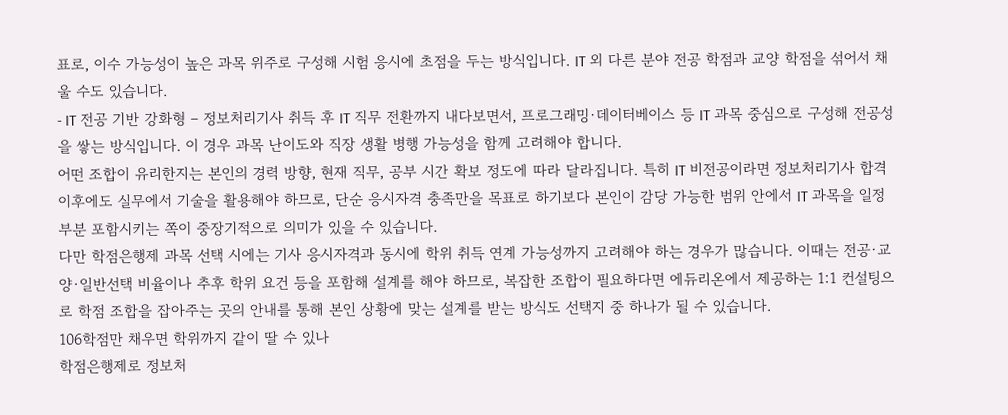표로, 이수 가능성이 높은 과목 위주로 구성해 시험 응시에 초점을 두는 방식입니다. IT 외 다른 분야 전공 학점과 교양 학점을 섞어서 채울 수도 있습니다.
- IT 전공 기반 강화형 – 정보처리기사 취득 후 IT 직무 전환까지 내다보면서, 프로그래밍·데이터베이스 등 IT 과목 중심으로 구성해 전공성을 쌓는 방식입니다. 이 경우 과목 난이도와 직장 생활 병행 가능성을 함께 고려해야 합니다.
어떤 조합이 유리한지는 본인의 경력 방향, 현재 직무, 공부 시간 확보 정도에 따라 달라집니다. 특히 IT 비전공이라면 정보처리기사 합격 이후에도 실무에서 기술을 활용해야 하므로, 단순 응시자격 충족만을 목표로 하기보다 본인이 감당 가능한 범위 안에서 IT 과목을 일정 부분 포함시키는 쪽이 중장기적으로 의미가 있을 수 있습니다.
다만 학점은행제 과목 선택 시에는 기사 응시자격과 동시에 학위 취득 연계 가능성까지 고려해야 하는 경우가 많습니다. 이때는 전공·교양·일반선택 비율이나 추후 학위 요건 등을 포함해 설계를 해야 하므로, 복잡한 조합이 필요하다면 에듀리온에서 제공하는 1:1 컨설팅으로 학점 조합을 잡아주는 곳의 안내를 통해 본인 상황에 맞는 설계를 받는 방식도 선택지 중 하나가 될 수 있습니다.
106학점만 채우면 학위까지 같이 딸 수 있나
학점은행제로 정보처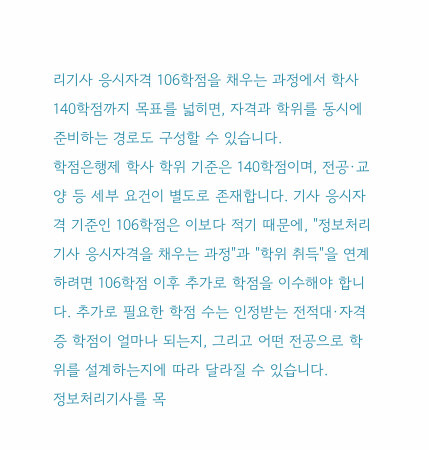리기사 응시자격 106학점을 채우는 과정에서 학사 140학점까지 목표를 넓히면, 자격과 학위를 동시에 준비하는 경로도 구성할 수 있습니다.
학점은행제 학사 학위 기준은 140학점이며, 전공·교양 등 세부 요건이 별도로 존재합니다. 기사 응시자격 기준인 106학점은 이보다 적기 때문에, "정보처리기사 응시자격을 채우는 과정"과 "학위 취득"을 연계하려면 106학점 이후 추가로 학점을 이수해야 합니다. 추가로 필요한 학점 수는 인정받는 전적대·자격증 학점이 얼마나 되는지, 그리고 어떤 전공으로 학위를 설계하는지에 따라 달라질 수 있습니다.
정보처리기사를 목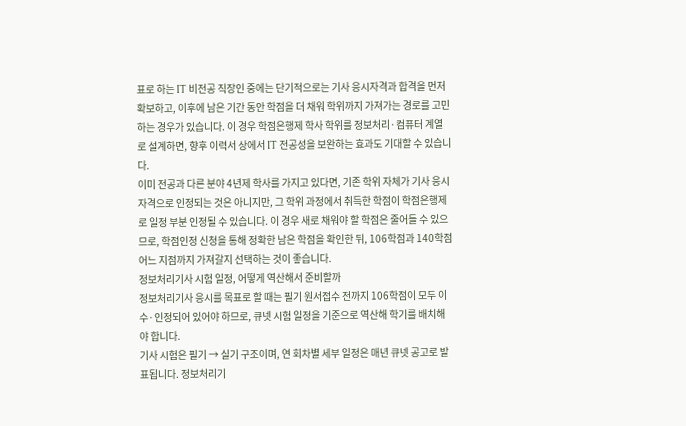표로 하는 IT 비전공 직장인 중에는 단기적으로는 기사 응시자격과 합격을 먼저 확보하고, 이후에 남은 기간 동안 학점을 더 채워 학위까지 가져가는 경로를 고민하는 경우가 있습니다. 이 경우 학점은행제 학사 학위를 정보처리·컴퓨터 계열로 설계하면, 향후 이력서 상에서 IT 전공성을 보완하는 효과도 기대할 수 있습니다.
이미 전공과 다른 분야 4년제 학사를 가지고 있다면, 기존 학위 자체가 기사 응시자격으로 인정되는 것은 아니지만, 그 학위 과정에서 취득한 학점이 학점은행제로 일정 부분 인정될 수 있습니다. 이 경우 새로 채워야 할 학점은 줄어들 수 있으므로, 학점인정 신청을 통해 정확한 남은 학점을 확인한 뒤, 106학점과 140학점 어느 지점까지 가져갈지 선택하는 것이 좋습니다.
정보처리기사 시험 일정, 어떻게 역산해서 준비할까
정보처리기사 응시를 목표로 할 때는 필기 원서접수 전까지 106학점이 모두 이수·인정되어 있어야 하므로, 큐넷 시험 일정을 기준으로 역산해 학기를 배치해야 합니다.
기사 시험은 필기 → 실기 구조이며, 연 회차별 세부 일정은 매년 큐넷 공고로 발표됩니다. 정보처리기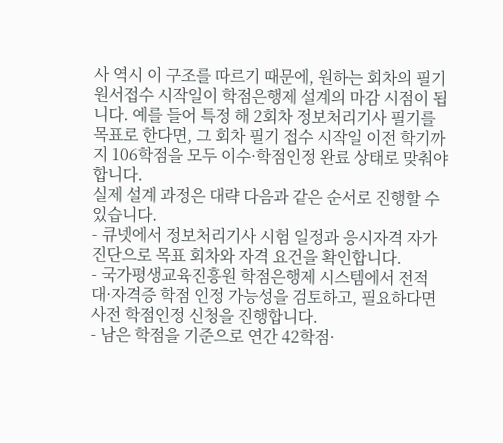사 역시 이 구조를 따르기 때문에, 원하는 회차의 필기 원서접수 시작일이 학점은행제 설계의 마감 시점이 됩니다. 예를 들어 특정 해 2회차 정보처리기사 필기를 목표로 한다면, 그 회차 필기 접수 시작일 이전 학기까지 106학점을 모두 이수·학점인정 완료 상태로 맞춰야 합니다.
실제 설계 과정은 대략 다음과 같은 순서로 진행할 수 있습니다.
- 큐넷에서 정보처리기사 시험 일정과 응시자격 자가진단으로 목표 회차와 자격 요건을 확인합니다.
- 국가평생교육진흥원 학점은행제 시스템에서 전적대·자격증 학점 인정 가능성을 검토하고, 필요하다면 사전 학점인정 신청을 진행합니다.
- 남은 학점을 기준으로 연간 42학점·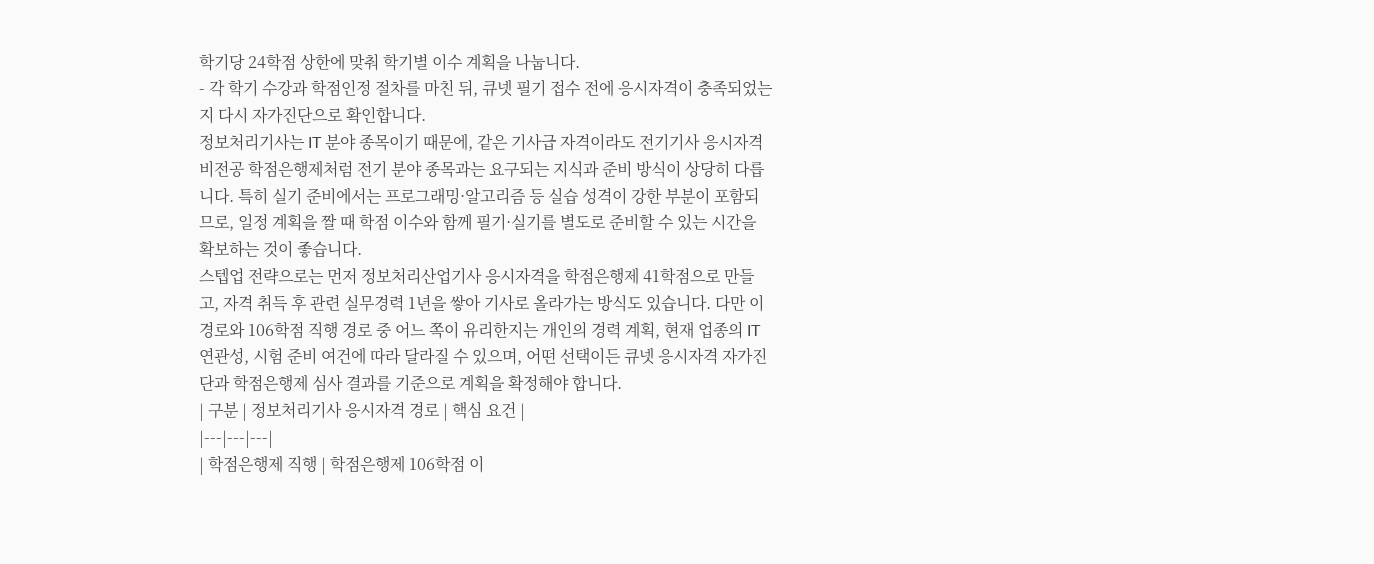학기당 24학점 상한에 맞춰 학기별 이수 계획을 나눕니다.
- 각 학기 수강과 학점인정 절차를 마친 뒤, 큐넷 필기 접수 전에 응시자격이 충족되었는지 다시 자가진단으로 확인합니다.
정보처리기사는 IT 분야 종목이기 때문에, 같은 기사급 자격이라도 전기기사 응시자격 비전공 학점은행제처럼 전기 분야 종목과는 요구되는 지식과 준비 방식이 상당히 다릅니다. 특히 실기 준비에서는 프로그래밍·알고리즘 등 실습 성격이 강한 부분이 포함되므로, 일정 계획을 짤 때 학점 이수와 함께 필기·실기를 별도로 준비할 수 있는 시간을 확보하는 것이 좋습니다.
스텝업 전략으로는 먼저 정보처리산업기사 응시자격을 학점은행제 41학점으로 만들고, 자격 취득 후 관련 실무경력 1년을 쌓아 기사로 올라가는 방식도 있습니다. 다만 이 경로와 106학점 직행 경로 중 어느 쪽이 유리한지는 개인의 경력 계획, 현재 업종의 IT 연관성, 시험 준비 여건에 따라 달라질 수 있으며, 어떤 선택이든 큐넷 응시자격 자가진단과 학점은행제 심사 결과를 기준으로 계획을 확정해야 합니다.
| 구분 | 정보처리기사 응시자격 경로 | 핵심 요건 |
|---|---|---|
| 학점은행제 직행 | 학점은행제 106학점 이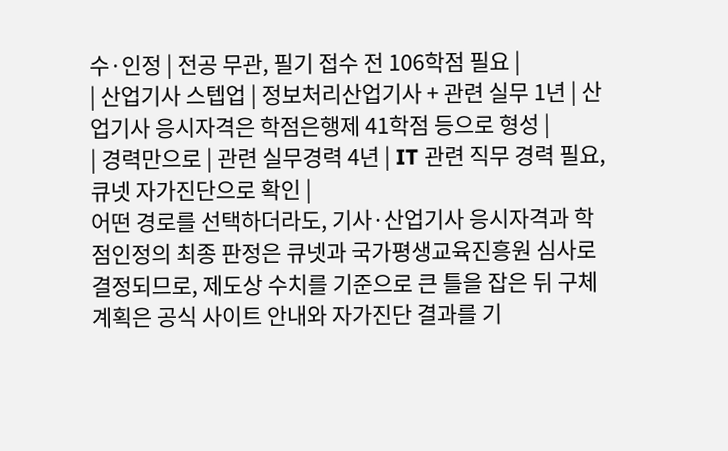수·인정 | 전공 무관, 필기 접수 전 106학점 필요 |
| 산업기사 스텝업 | 정보처리산업기사 + 관련 실무 1년 | 산업기사 응시자격은 학점은행제 41학점 등으로 형성 |
| 경력만으로 | 관련 실무경력 4년 | IT 관련 직무 경력 필요, 큐넷 자가진단으로 확인 |
어떤 경로를 선택하더라도, 기사·산업기사 응시자격과 학점인정의 최종 판정은 큐넷과 국가평생교육진흥원 심사로 결정되므로, 제도상 수치를 기준으로 큰 틀을 잡은 뒤 구체 계획은 공식 사이트 안내와 자가진단 결과를 기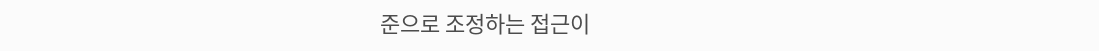준으로 조정하는 접근이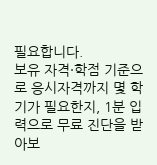필요합니다.
보유 자격·학점 기준으로 응시자격까지 몇 학기가 필요한지, 1분 입력으로 무료 진단을 받아보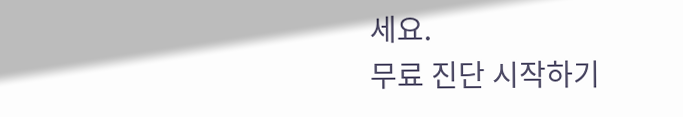세요.
무료 진단 시작하기